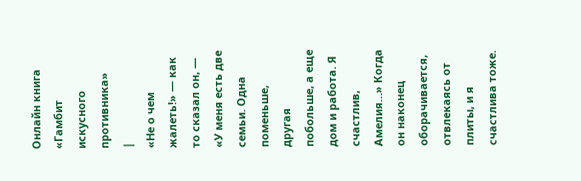Онлайн книга «Гамбит искусного противника»
|
«Не о чем жалеть!» — как то сказал он, — «У меня есть две семьи. Одна поменьше, другая побольше, а еще дом и работа. Я счастлив, Амелия…» Когда он наконец оборачивается, отвлекаясь от плиты, и я счастлива тоже.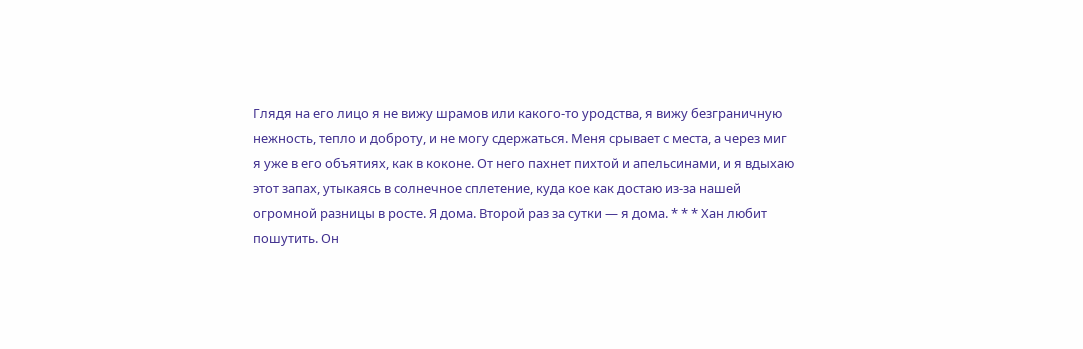Глядя на его лицо я не вижу шрамов или какого-то уродства, я вижу безграничную нежность, тепло и доброту, и не могу сдержаться. Меня срывает с места, а через миг я уже в его объятиях, как в коконе. От него пахнет пихтой и апельсинами, и я вдыхаю этот запах, утыкаясь в солнечное сплетение, куда кое как достаю из-за нашей огромной разницы в росте. Я дома. Второй раз за сутки — я дома. * * * Хан любит пошутить. Он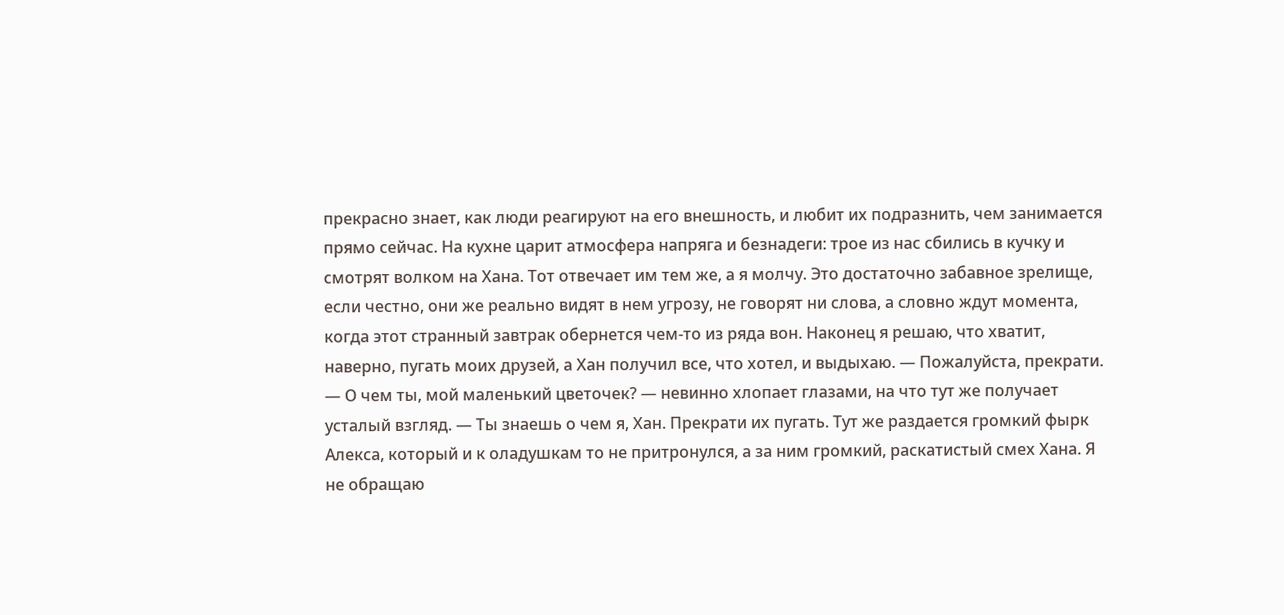прекрасно знает, как люди реагируют на его внешность, и любит их подразнить, чем занимается прямо сейчас. На кухне царит атмосфера напряга и безнадеги: трое из нас сбились в кучку и смотрят волком на Хана. Тот отвечает им тем же, а я молчу. Это достаточно забавное зрелище, если честно, они же реально видят в нем угрозу, не говорят ни слова, а словно ждут момента, когда этот странный завтрак обернется чем-то из ряда вон. Наконец я решаю, что хватит, наверно, пугать моих друзей, а Хан получил все, что хотел, и выдыхаю. — Пожалуйста, прекрати. — О чем ты, мой маленький цветочек? — невинно хлопает глазами, на что тут же получает усталый взгляд. — Ты знаешь о чем я, Хан. Прекрати их пугать. Тут же раздается громкий фырк Алекса, который и к оладушкам то не притронулся, а за ним громкий, раскатистый смех Хана. Я не обращаю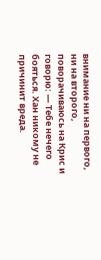внимание ни на первого, ни на второго, поворачиваюсь на Крис и говорю: — Тебе нечего бояться. Хан никому не причинит вреда.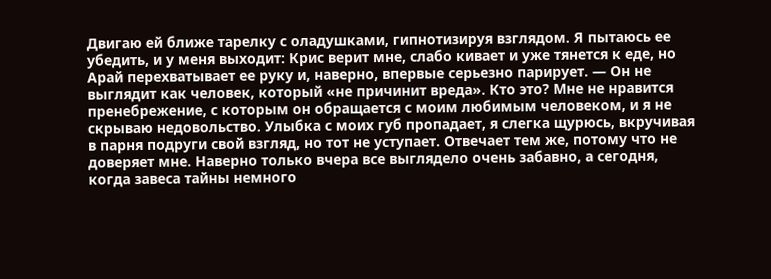Двигаю ей ближе тарелку с оладушками, гипнотизируя взглядом. Я пытаюсь ее убедить, и у меня выходит: Крис верит мне, слабо кивает и уже тянется к еде, но Арай перехватывает ее руку и, наверно, впервые серьезно парирует. — Он не выглядит как человек, который «не причинит вреда». Кто это? Мне не нравится пренебрежение, с которым он обращается с моим любимым человеком, и я не скрываю недовольство. Улыбка с моих губ пропадает, я слегка щурюсь, вкручивая в парня подруги свой взгляд, но тот не уступает. Отвечает тем же, потому что не доверяет мне. Наверно только вчера все выглядело очень забавно, а сегодня, когда завеса тайны немного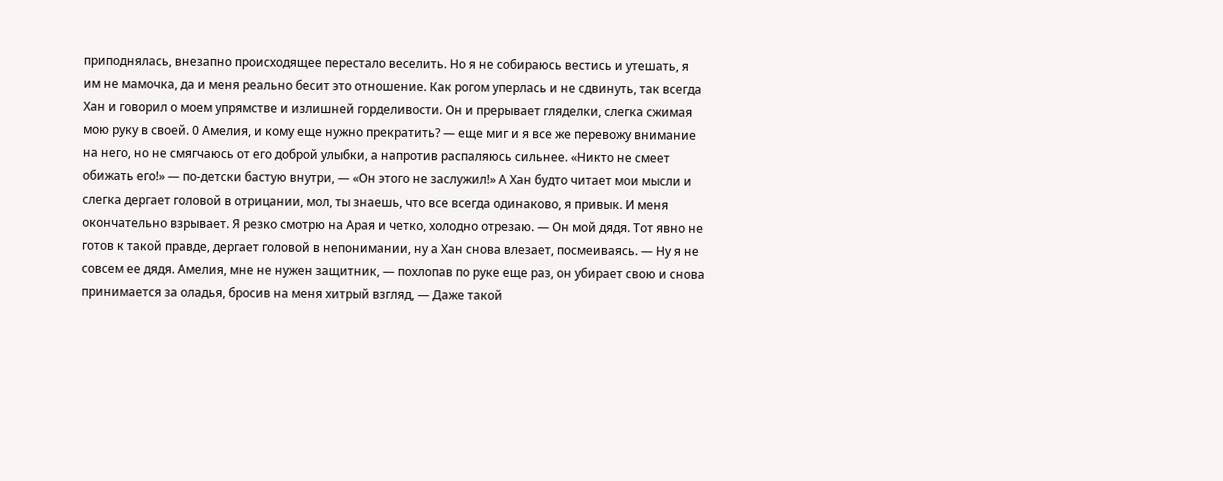приподнялась, внезапно происходящее перестало веселить. Но я не собираюсь вестись и утешать, я им не мамочка, да и меня реально бесит это отношение. Как рогом уперлась и не сдвинуть, так всегда Хан и говорил о моем упрямстве и излишней горделивости. Он и прерывает гляделки, слегка сжимая мою руку в своей. 0 Амелия, и кому еще нужно прекратить? — еще миг и я все же перевожу внимание на него, но не смягчаюсь от его доброй улыбки, а напротив распаляюсь сильнее. «Никто не смеет обижать его!» — по-детски бастую внутри, — «Он этого не заслужил!» А Хан будто читает мои мысли и слегка дергает головой в отрицании, мол, ты знаешь, что все всегда одинаково, я привык. И меня окончательно взрывает. Я резко смотрю на Арая и четко, холодно отрезаю. — Он мой дядя. Тот явно не готов к такой правде, дергает головой в непонимании, ну а Хан снова влезает, посмеиваясь. — Ну я не совсем ее дядя. Амелия, мне не нужен защитник, — похлопав по руке еще раз, он убирает свою и снова принимается за оладья, бросив на меня хитрый взгляд, — Даже такой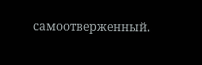самоотверженный.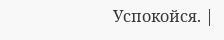Успокойся. |